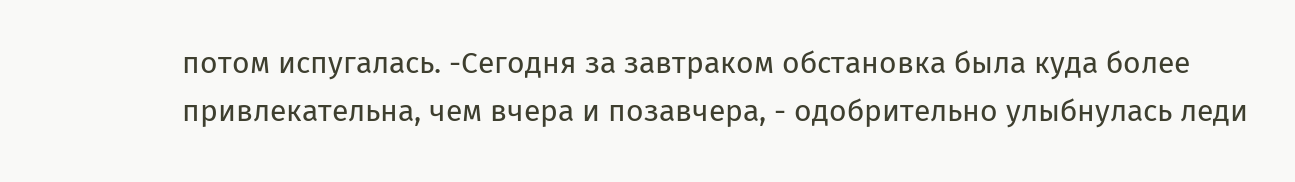потом испугалась. -Сегодня за завтраком обстановка была куда более привлекательна, чем вчера и позавчера, - одобрительно улыбнулась леди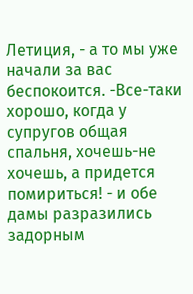Летиция, - а то мы уже начали за вас беспокоится. -Все-таки хорошо, когда у супругов общая спальня, хочешь-не хочешь, а придется помириться! - и обе дамы разразились задорным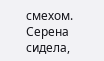смехом. Серена сидела,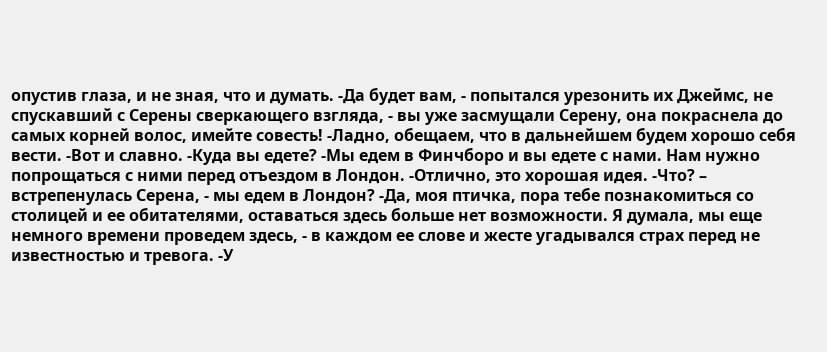опустив глаза, и не зная, что и думать. -Да будет вам, - попытался урезонить их Джеймс, не спускавший с Серены сверкающего взгляда, - вы уже засмущали Серену, она покраснела до самых корней волос, имейте совесть! -Ладно, обещаем, что в дальнейшем будем хорошо себя вести. -Вот и славно. -Куда вы едете? -Мы едем в Финчборо и вы едете с нами. Нам нужно попрощаться с ними перед отъездом в Лондон. -Отлично, это хорошая идея. -Что? – встрепенулась Серена, - мы едем в Лондон? -Да, моя птичка, пора тебе познакомиться со столицей и ее обитателями, оставаться здесь больше нет возможности. Я думала, мы еще немного времени проведем здесь, - в каждом ее слове и жесте угадывался страх перед не известностью и тревога. -У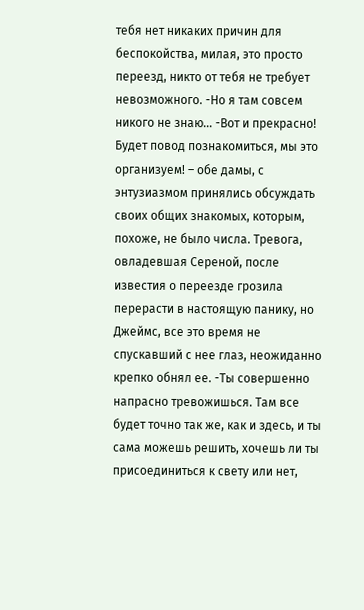тебя нет никаких причин для беспокойства, милая, это просто переезд, никто от тебя не требует невозможного. -Но я там совсем никого не знаю… -Вот и прекрасно! Будет повод познакомиться, мы это организуем! – обе дамы, с энтузиазмом принялись обсуждать своих общих знакомых, которым, похоже, не было числа. Тревога, овладевшая Сереной, после известия о переезде грозила перерасти в настоящую панику, но Джеймс, все это время не спускавший с нее глаз, неожиданно крепко обнял ее. -Ты совершенно напрасно тревожишься. Там все будет точно так же, как и здесь, и ты сама можешь решить, хочешь ли ты присоединиться к свету или нет,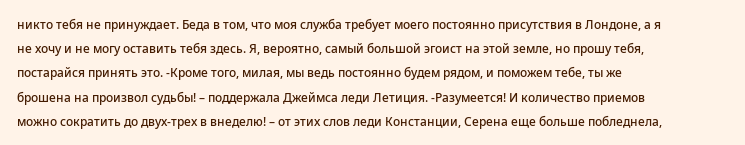никто тебя не принуждает. Беда в том, что моя служба требует моего постоянно присутствия в Лондоне, а я не хочу и не могу оставить тебя здесь. Я, вероятно, самый большой эгоист на этой земле, но прошу тебя, постарайся принять это. -Кроме того, милая, мы ведь постоянно будем рядом, и поможем тебе, ты же брошена на произвол судьбы! – поддержала Джеймса леди Летиция. -Разумеется! И количество приемов можно сократить до двух-трех в внеделю! – от этих слов леди Констанции, Серена еще больше побледнела,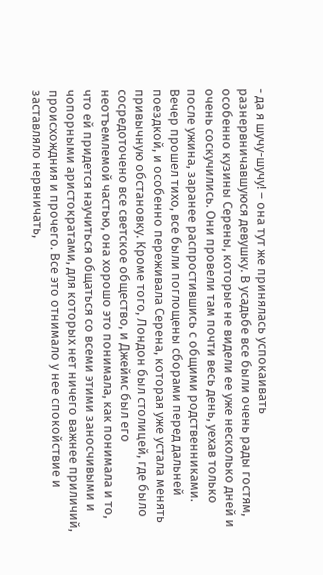- да я шучу-шучу! – она тут же принялась успокаивать разнервничавшуюся девушку. В усадьбе все были очень рады гостям, особенно кузины Серены, которые не видели ее уже несколько дней и очень соскучились. Они провели там почти весь день, уехав только после ужина, заранее распростившись с общими родственниками. Вечер прошел тихо, все были поглощены сборами перед дальней поездкой, и особенно переживала Серена, которая уже устала менять привычную обстановку. Кроме того, Лондон был столицей, где было сосредоточено все светское общество, и Джеймс был его неотъемлемой частью, она хорошо это понимала, как понимала и то, что ей придется научиться общаться со всеми этими заносчивыми и чопорными аристократами, для которых нет ничего важнее приличий, происхождния и прочего. Все это отнимало у нее спокойствие и заставляло нервничать,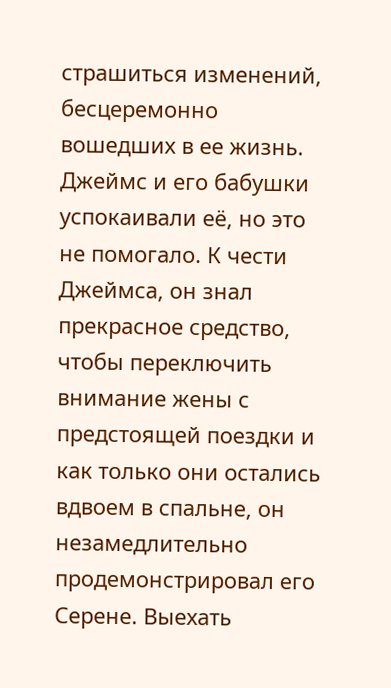страшиться изменений, бесцеремонно вошедших в ее жизнь. Джеймс и его бабушки успокаивали её, но это не помогало. К чести Джеймса, он знал прекрасное средство, чтобы переключить внимание жены с предстоящей поездки и как только они остались вдвоем в спальне, он незамедлительно продемонстрировал его Серене. Выехать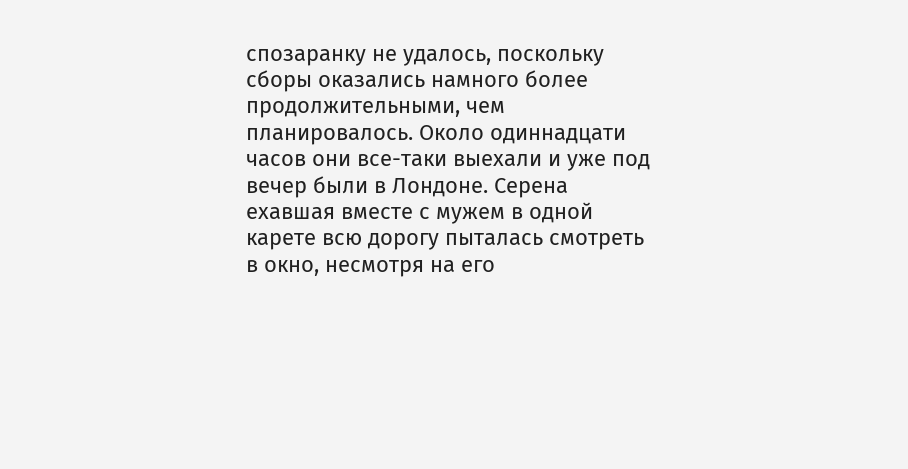спозаранку не удалось, поскольку сборы оказались намного более продолжительными, чем планировалось. Около одиннадцати часов они все-таки выехали и уже под вечер были в Лондоне. Серена ехавшая вместе с мужем в одной карете всю дорогу пыталась смотреть в окно, несмотря на его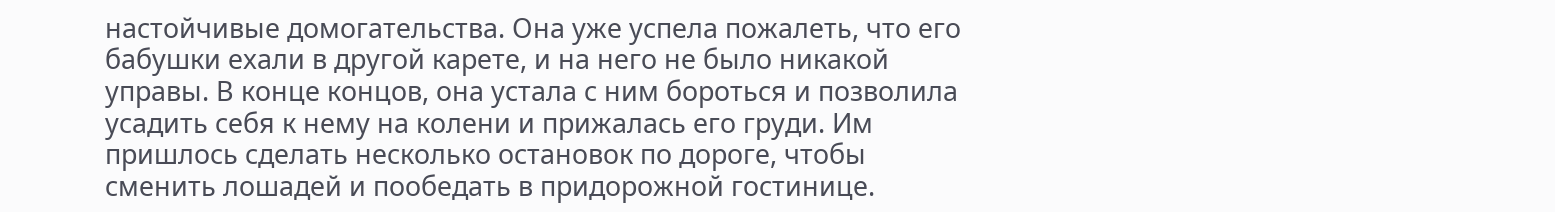настойчивые домогательства. Она уже успела пожалеть, что его бабушки ехали в другой карете, и на него не было никакой управы. В конце концов, она устала с ним бороться и позволила усадить себя к нему на колени и прижалась его груди. Им пришлось сделать несколько остановок по дороге, чтобы сменить лошадей и пообедать в придорожной гостинице.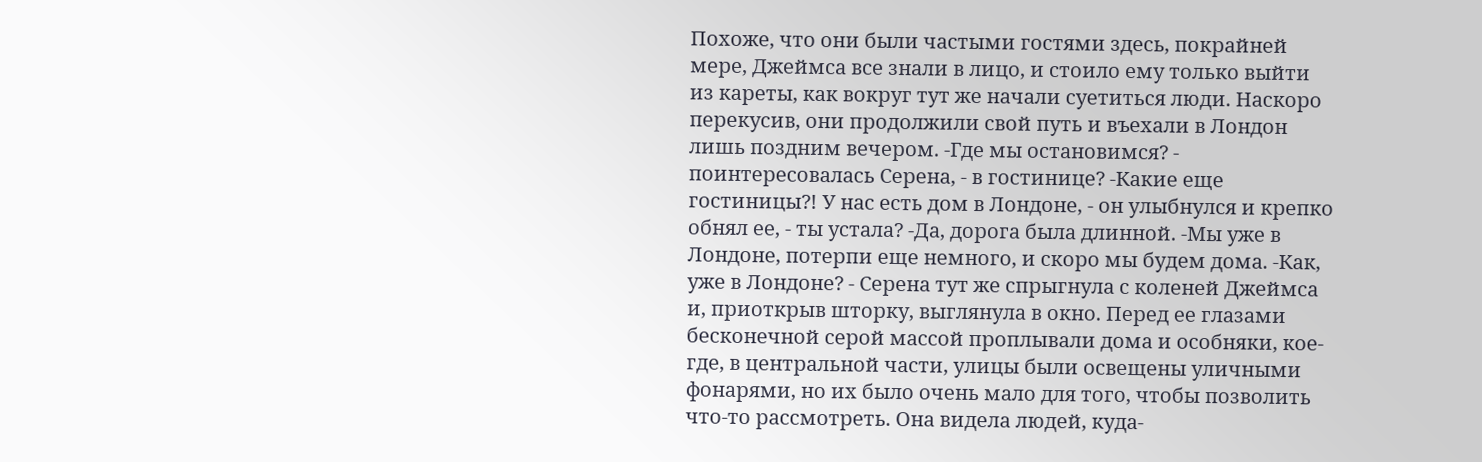Похоже, что они были частыми гостями здесь, покрайней мере, Джеймса все знали в лицо, и стоило ему только выйти из кареты, как вокруг тут же начали суетиться люди. Наскоро перекусив, они продолжили свой путь и въехали в Лондон лишь поздним вечером. -Где мы остановимся? - поинтересовалась Серена, - в гостинице? -Какие еще гостиницы?! У нас есть дом в Лондоне, - он улыбнулся и крепко обнял ее, - ты устала? -Да, дорога была длинной. -Мы уже в Лондоне, потерпи еще немного, и скоро мы будем дома. -Как, уже в Лондоне? - Серена тут же спрыгнула с коленей Джеймса и, приоткрыв шторку, выглянула в окно. Перед ее глазами бесконечной серой массой проплывали дома и особняки, кое-где, в центральной части, улицы были освещены уличными фонарями, но их было очень мало для того, чтобы позволить что-то рассмотреть. Она видела людей, куда-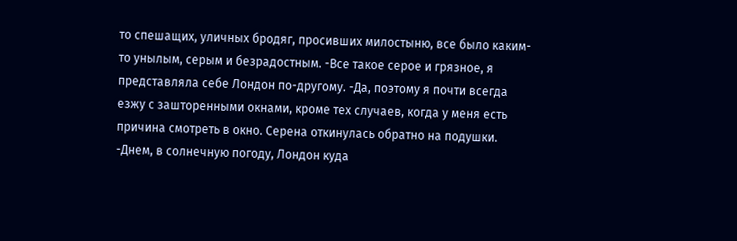то спешащих, уличных бродяг, просивших милостыню, все было каким-то унылым, серым и безрадостным. -Все такое серое и грязное, я представляла себе Лондон по-другому. -Да, поэтому я почти всегда езжу с зашторенными окнами, кроме тех случаев, когда у меня есть причина смотреть в окно. Серена откинулась обратно на подушки. -Днем, в солнечную погоду, Лондон куда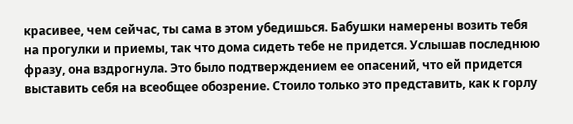красивее, чем сейчас, ты сама в этом убедишься. Бабушки намерены возить тебя на прогулки и приемы, так что дома сидеть тебе не придется. Услышав последнюю фразу, она вздрогнула. Это было подтверждением ее опасений, что ей придется выставить себя на всеобщее обозрение. Стоило только это представить, как к горлу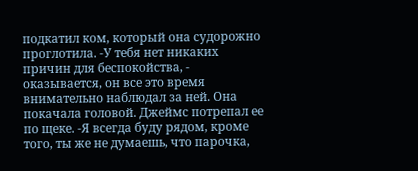подкатил ком, который она судорожно проглотила. -У тебя нет никаких причин для беспокойства, - оказывается, он все это время внимательно наблюдал за ней. Она покачала головой. Джеймс потрепал ее по щеке. -Я всегда буду рядом, кроме того, ты же не думаешь, что парочка,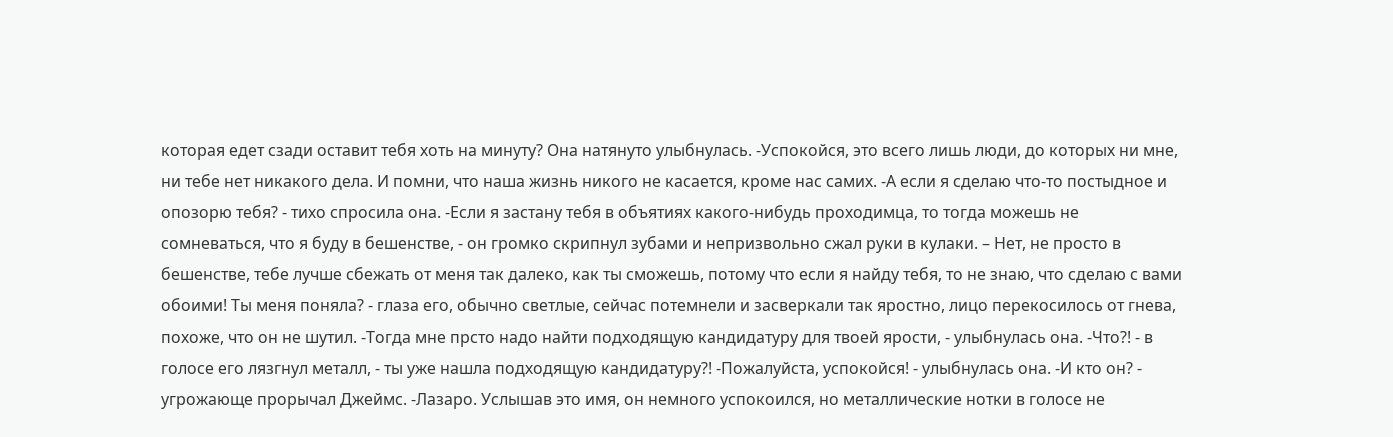которая едет сзади оставит тебя хоть на минуту? Она натянуто улыбнулась. -Успокойся, это всего лишь люди, до которых ни мне, ни тебе нет никакого дела. И помни, что наша жизнь никого не касается, кроме нас самих. -А если я сделаю что-то постыдное и опозорю тебя? - тихо спросила она. -Если я застану тебя в объятиях какого-нибудь проходимца, то тогда можешь не сомневаться, что я буду в бешенстве, - он громко скрипнул зубами и непризвольно сжал руки в кулаки. – Нет, не просто в бешенстве, тебе лучше сбежать от меня так далеко, как ты сможешь, потому что если я найду тебя, то не знаю, что сделаю с вами обоими! Ты меня поняла? - глаза его, обычно светлые, сейчас потемнели и засверкали так яростно, лицо перекосилось от гнева, похоже, что он не шутил. -Тогда мне прсто надо найти подходящую кандидатуру для твоей ярости, - улыбнулась она. -Что?! - в голосе его лязгнул металл, - ты уже нашла подходящую кандидатуру?! -Пожалуйста, успокойся! - улыбнулась она. -И кто он? - угрожающе прорычал Джеймс. -Лазаро. Услышав это имя, он немного успокоился, но металлические нотки в голосе не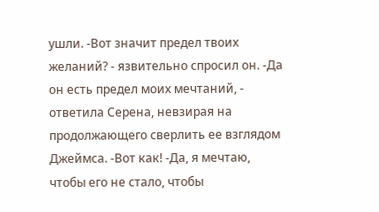ушли. -Вот значит предел твоих желаний? - язвительно спросил он. -Да он есть предел моих мечтаний, - ответила Серена, невзирая на продолжающего сверлить ее взглядом Джеймса. -Вот как! -Да, я мечтаю, чтобы его не стало, чтобы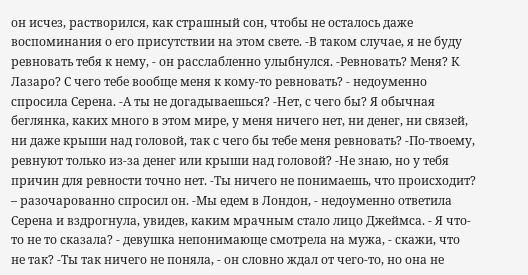он исчез, растворился, как страшный сон, чтобы не осталось даже воспоминания о его присутствии на этом свете. -В таком случае, я не буду ревновать тебя к нему, - он расслабленно улыбнулся. -Ревновать? Меня? К Лазаро? С чего тебе вообще меня к кому-то ревновать? - недоуменно спросила Серена. -А ты не догадываешься? -Нет, с чего бы? Я обычная беглянка, каких много в этом мире, у меня ничего нет, ни денег, ни связей, ни даже крыши над головой, так с чего бы тебе меня ревновать? -По-твоему, ревнуют только из-за денег или крыши над головой? -Не знаю, но у тебя причин для ревности точно нет. -Ты ничего не понимаешь, что происходит? – разочарованно спросил он. -Мы едем в Лондон, - недоуменно ответила Серена и вздрогнула, увидев, каким мрачным стало лицо Джеймса. - Я что-то не то сказала? - девушка непонимающе смотрела на мужа, - скажи, что не так? -Ты так ничего не поняла, - он словно ждал от чего-то, но она не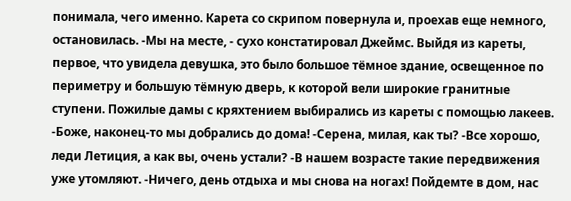понимала, чего именно. Карета со скрипом повернула и, проехав еще немного, остановилась. -Мы на месте, - сухо констатировал Джеймс. Выйдя из кареты, первое, что увидела девушка, это было большое тёмное здание, освещенное по периметру и большую тёмную дверь, к которой вели широкие гранитные ступени. Пожилые дамы с кряхтением выбирались из кареты с помощью лакеев. -Боже, наконец-то мы добрались до дома! -Серена, милая, как ты? -Все хорошо, леди Летиция, а как вы, очень устали? -В нашем возрасте такие передвижения уже утомляют. -Ничего, день отдыха и мы снова на ногах! Пойдемте в дом, нас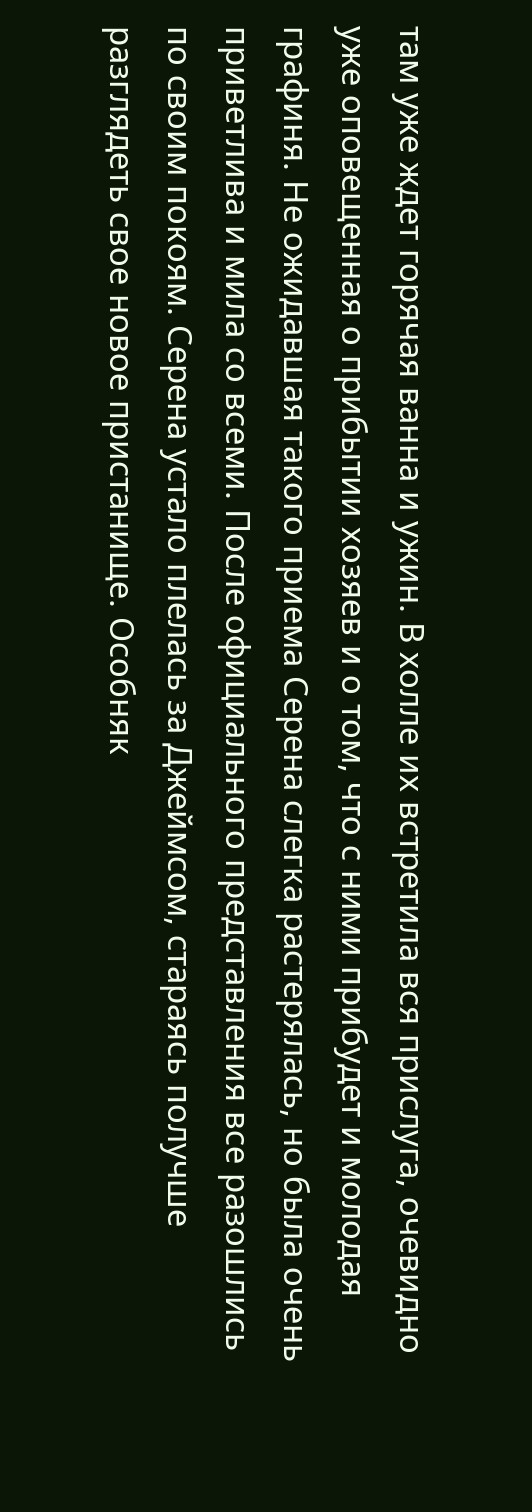там уже ждет горячая ванна и ужин. В холле их встретила вся прислуга, очевидно уже оповещенная о прибытии хозяев и о том, что с ними прибудет и молодая графиня. Не ожидавшая такого приема Серена слегка растерялась, но была очень приветлива и мила со всеми. После официального представления все разошлись по своим покоям. Серена устало плелась за Джеймсом, стараясь получше разглядеть свое новое пристанище. Особняк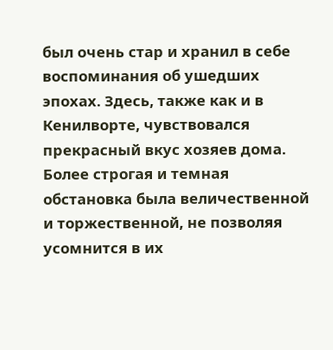был очень стар и хранил в себе воспоминания об ушедших эпохах. Здесь, также как и в Кенилворте, чувствовался прекрасный вкус хозяев дома. Более строгая и темная обстановка была величественной и торжественной, не позволяя усомнится в их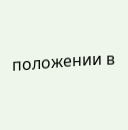положении в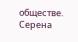обществе. Серена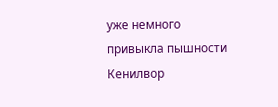уже немного привыкла пышности Кенилвор